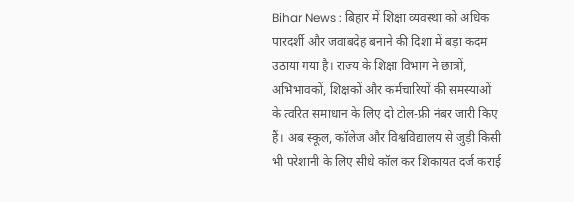Bihar News : बिहार में शिक्षा व्यवस्था को अधिक पारदर्शी और जवाबदेह बनाने की दिशा में बड़ा कदम उठाया गया है। राज्य के शिक्षा विभाग ने छात्रों, अभिभावकों, शिक्षकों और कर्मचारियों की समस्याओं के त्वरित समाधान के लिए दो टोल-फ्री नंबर जारी किए हैं। अब स्कूल, कॉलेज और विश्वविद्यालय से जुड़ी किसी भी परेशानी के लिए सीधे कॉल कर शिकायत दर्ज कराई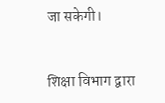जा सकेगी।


शिक्षा विभाग द्वारा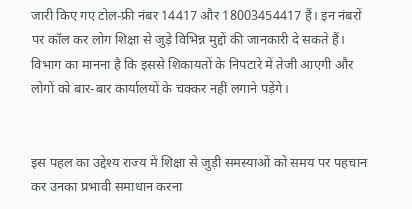जारी किए गए टोल-फ्री नंबर 14417 और 18003454417 हैं। इन नंबरों पर कॉल कर लोग शिक्षा से जुड़े विभिन्न मुद्दों की जानकारी दे सकते हैं। विभाग का मानना है कि इससे शिकायतों के निपटारे में तेजी आएगी और लोगों को बार-बार कार्यालयों के चक्कर नहीं लगाने पड़ेंगे।


इस पहल का उद्देश्य राज्य में शिक्षा से जुड़ी समस्याओं को समय पर पहचान कर उनका प्रभावी समाधान करना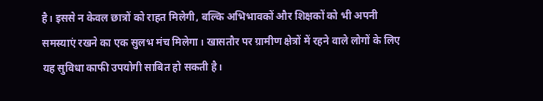है। इससे न केवल छात्रों को राहत मिलेगी, बल्कि अभिभावकों और शिक्षकों को भी अपनी समस्याएं रखने का एक सुलभ मंच मिलेगा। खासतौर पर ग्रामीण क्षेत्रों में रहने वाले लोगों के लिए यह सुविधा काफी उपयोगी साबित हो सकती है।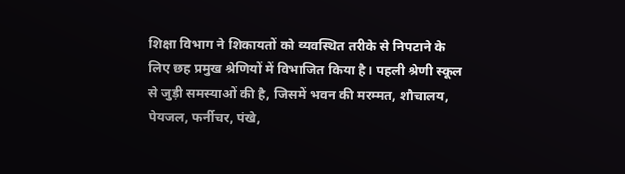शिक्षा विभाग ने शिकायतों को व्यवस्थित तरीके से निपटाने के लिए छह प्रमुख श्रेणियों में विभाजित किया है। पहली श्रेणी स्कूल से जुड़ी समस्याओं की है, जिसमें भवन की मरम्मत, शौचालय, पेयजल, फर्नीचर, पंखे,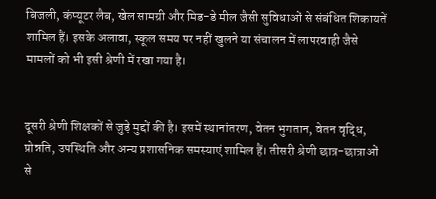बिजली, कंप्यूटर लैब, खेल सामग्री और मिड-डे मील जैसी सुविधाओं से संबंधित शिकायतें शामिल हैं। इसके अलावा, स्कूल समय पर नहीं खुलने या संचालन में लापरवाही जैसे मामलों को भी इसी श्रेणी में रखा गया है।


दूसरी श्रेणी शिक्षकों से जुड़े मुद्दों की है। इसमें स्थानांतरण, वेतन भुगतान, वेतन वृद्धि, प्रोन्नति, उपस्थिति और अन्य प्रशासनिक समस्याएं शामिल हैं। तीसरी श्रेणी छात्र-छात्राओं से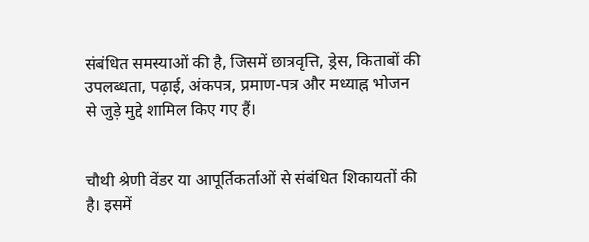संबंधित समस्याओं की है, जिसमें छात्रवृत्ति, ड्रेस, किताबों की उपलब्धता, पढ़ाई, अंकपत्र, प्रमाण-पत्र और मध्याह्न भोजन से जुड़े मुद्दे शामिल किए गए हैं।


चौथी श्रेणी वेंडर या आपूर्तिकर्ताओं से संबंधित शिकायतों की है। इसमें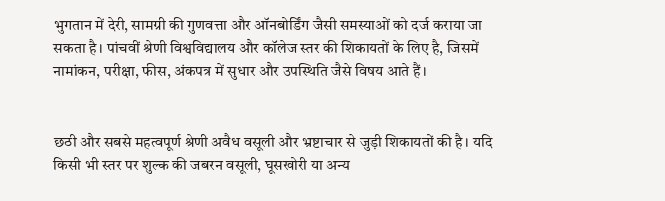भुगतान में देरी, सामग्री की गुणवत्ता और ऑनबोर्डिंग जैसी समस्याओं को दर्ज कराया जा सकता है। पांचवीं श्रेणी विश्वविद्यालय और कॉलेज स्तर की शिकायतों के लिए है, जिसमें नामांकन, परीक्षा, फीस, अंकपत्र में सुधार और उपस्थिति जैसे विषय आते हैं।


छठी और सबसे महत्वपूर्ण श्रेणी अवैध वसूली और भ्रष्टाचार से जुड़ी शिकायतों की है। यदि किसी भी स्तर पर शुल्क की जबरन वसूली, घूसखोरी या अन्य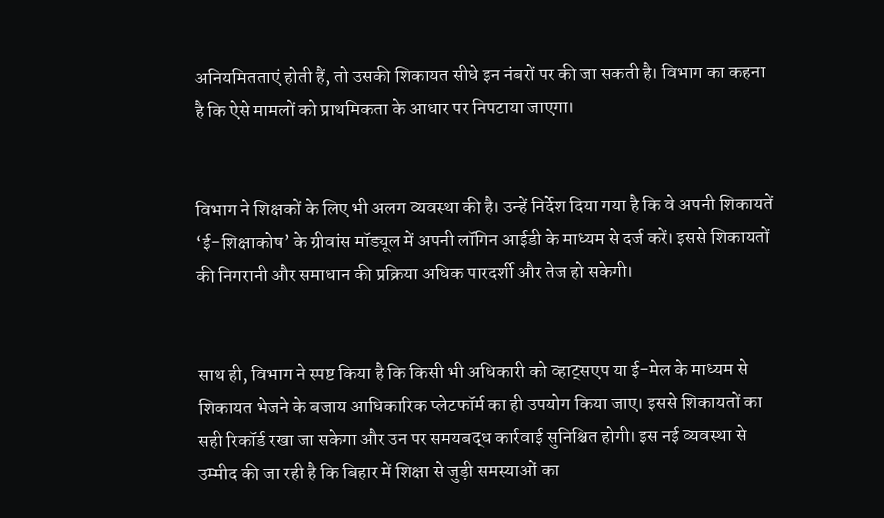अनियमितताएं होती हैं, तो उसकी शिकायत सीधे इन नंबरों पर की जा सकती है। विभाग का कहना है कि ऐसे मामलों को प्राथमिकता के आधार पर निपटाया जाएगा।


विभाग ने शिक्षकों के लिए भी अलग व्यवस्था की है। उन्हें निर्देश दिया गया है कि वे अपनी शिकायतें ‘ई-शिक्षाकोष’ के ग्रीवांस मॉड्यूल में अपनी लॉगिन आईडी के माध्यम से दर्ज करें। इससे शिकायतों की निगरानी और समाधान की प्रक्रिया अधिक पारदर्शी और तेज हो सकेगी।


साथ ही, विभाग ने स्पष्ट किया है कि किसी भी अधिकारी को व्हाट्सएप या ई-मेल के माध्यम से शिकायत भेजने के बजाय आधिकारिक प्लेटफॉर्म का ही उपयोग किया जाए। इससे शिकायतों का सही रिकॉर्ड रखा जा सकेगा और उन पर समयबद्ध कार्रवाई सुनिश्चित होगी। इस नई व्यवस्था से उम्मीद की जा रही है कि बिहार में शिक्षा से जुड़ी समस्याओं का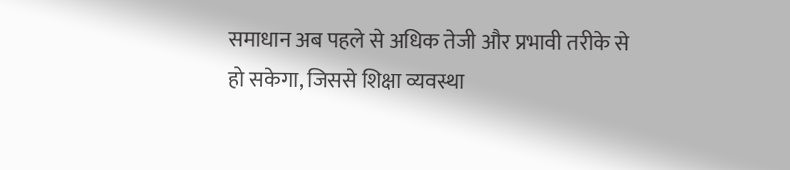समाधान अब पहले से अधिक तेजी और प्रभावी तरीके से हो सकेगा, जिससे शिक्षा व्यवस्था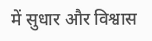में सुधार और विश्वास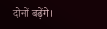दोनों बढ़ेंगे।